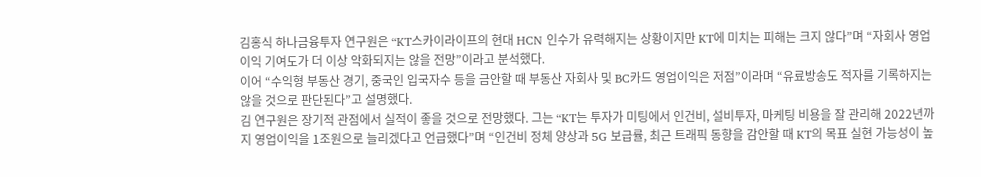김홍식 하나금융투자 연구원은 “KT스카이라이프의 현대 HCN 인수가 유력해지는 상황이지만 KT에 미치는 피해는 크지 않다”며 “자회사 영업이익 기여도가 더 이상 악화되지는 않을 전망”이라고 분석했다.
이어 “수익형 부동산 경기, 중국인 입국자수 등을 금안할 때 부동산 자회사 및 BC카드 영업이익은 저점”이라며 “유료방송도 적자를 기록하지는 않을 것으로 판단된다”고 설명했다.
김 연구원은 장기적 관점에서 실적이 좋을 것으로 전망했다. 그는 “KT는 투자가 미팅에서 인건비, 설비투자, 마케팅 비용을 잘 관리해 2022년까지 영업이익을 1조원으로 늘리겠다고 언급했다”며 “인건비 정체 양상과 5G 보급률, 최근 트래픽 동향을 감안할 때 KT의 목표 실현 가능성이 높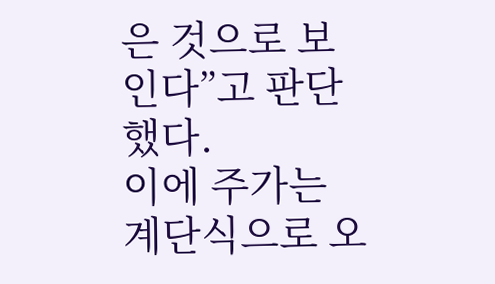은 것으로 보인다”고 판단했다.
이에 주가는 계단식으로 오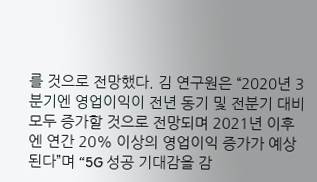를 것으로 전망했다. 김 연구원은 “2020년 3분기엔 영업이익이 전년 동기 및 전분기 대비 모두 증가할 것으로 전망되며 2021년 이후엔 연간 20% 이상의 영업이익 증가가 예상된다”며 “5G 성공 기대감을 감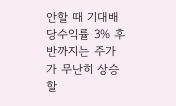안할 때 기대배당수익률 3% 후반까지는 주가가 무난히 상승할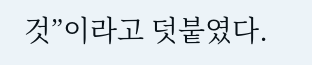것”이라고 덧붙였다.